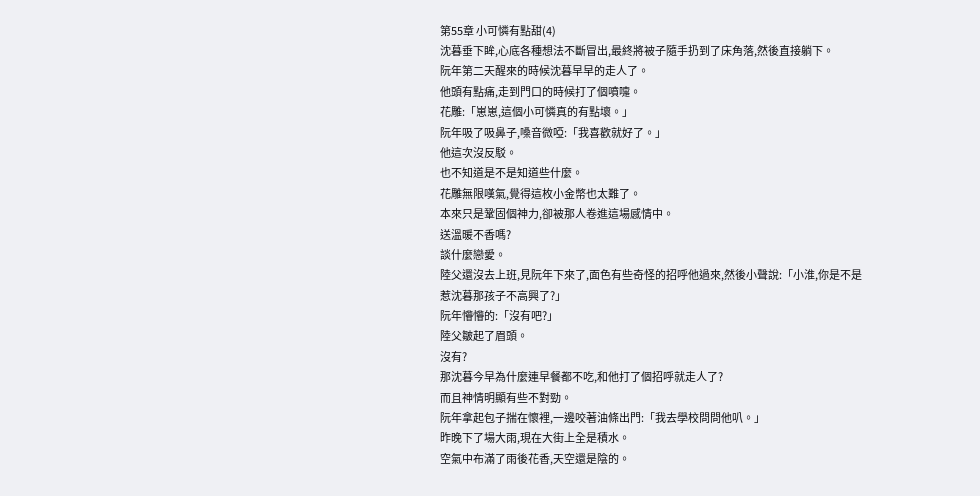第55章 小可憐有點甜(4)
沈暮垂下眸,心底各種想法不斷冒出,最終將被子隨手扔到了床角落,然後直接躺下。
阮年第二天醒來的時候沈暮早早的走人了。
他頭有點痛,走到門口的時候打了個噴嚏。
花雕:「崽崽,這個小可憐真的有點壞。」
阮年吸了吸鼻子,嗓音微啞:「我喜歡就好了。」
他這次沒反駁。
也不知道是不是知道些什麼。
花雕無限嘆氣,覺得這枚小金幣也太難了。
本來只是鞏固個神力,卻被那人卷進這場感情中。
送溫暖不香嗎?
談什麼戀愛。
陸父還沒去上班,見阮年下來了,面色有些奇怪的招呼他過來,然後小聲說:「小淮,你是不是惹沈暮那孩子不高興了?」
阮年懵懵的:「沒有吧?」
陸父皺起了眉頭。
沒有?
那沈暮今早為什麼連早餐都不吃,和他打了個招呼就走人了?
而且神情明顯有些不對勁。
阮年拿起包子揣在懷裡,一邊咬著油條出門:「我去學校問問他叭。」
昨晚下了場大雨,現在大街上全是積水。
空氣中布滿了雨後花香,天空還是陰的。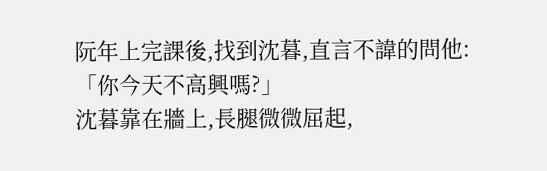阮年上完課後,找到沈暮,直言不諱的問他:「你今天不高興嗎?」
沈暮靠在牆上,長腿微微屈起,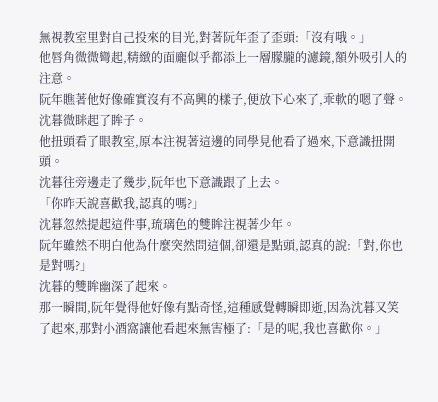無視教室里對自己投來的目光,對著阮年歪了歪頭:「沒有哦。」
他唇角微微彎起,精緻的面龐似乎都添上一層朦朧的濾鏡,額外吸引人的注意。
阮年瞧著他好像確實沒有不高興的樣子,便放下心來了,乖軟的嗯了聲。
沈暮微眯起了眸子。
他扭頭看了眼教室,原本注視著這邊的同學見他看了過來,下意識扭開頭。
沈暮往旁邊走了幾步,阮年也下意識跟了上去。
「你昨天說喜歡我,認真的嗎?」
沈暮忽然提起這件事,琉璃色的雙眸注視著少年。
阮年雖然不明白他為什麼突然問這個,卻還是點頭,認真的說:「對,你也是對嗎?」
沈暮的雙眸幽深了起來。
那一瞬間,阮年覺得他好像有點奇怪,這種感覺轉瞬即逝,因為沈暮又笑了起來,那對小酒窩讓他看起來無害極了:「是的呢,我也喜歡你。」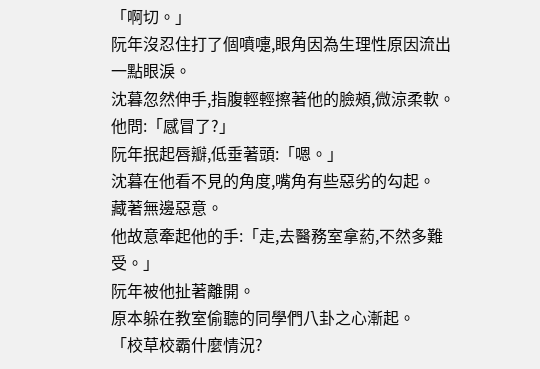「啊切。」
阮年沒忍住打了個噴嚏,眼角因為生理性原因流出一點眼淚。
沈暮忽然伸手,指腹輕輕擦著他的臉頰,微涼柔軟。
他問:「感冒了?」
阮年抿起唇瓣,低垂著頭:「嗯。」
沈暮在他看不見的角度,嘴角有些惡劣的勾起。
藏著無邊惡意。
他故意牽起他的手:「走,去醫務室拿葯,不然多難受。」
阮年被他扯著離開。
原本躲在教室偷聽的同學們八卦之心漸起。
「校草校霸什麼情況?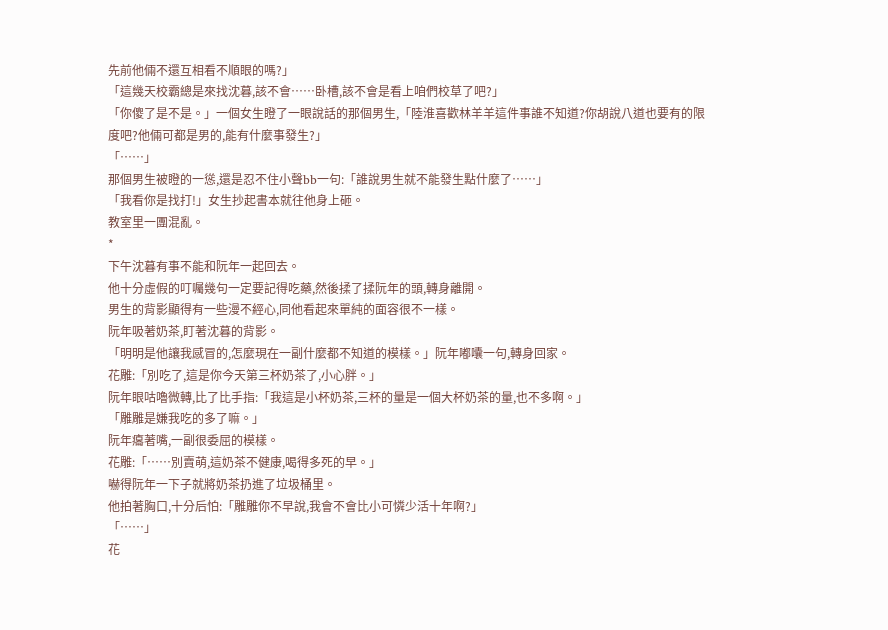先前他倆不還互相看不順眼的嗎?」
「這幾天校霸總是來找沈暮,該不會……卧槽,該不會是看上咱們校草了吧?」
「你傻了是不是。」一個女生瞪了一眼說話的那個男生,「陸淮喜歡林羊羊這件事誰不知道?你胡說八道也要有的限度吧?他倆可都是男的,能有什麼事發生?」
「……」
那個男生被瞪的一慫,還是忍不住小聲bb一句:「誰說男生就不能發生點什麼了……」
「我看你是找打!」女生抄起書本就往他身上砸。
教室里一團混亂。
*
下午沈暮有事不能和阮年一起回去。
他十分虛假的叮囑幾句一定要記得吃藥,然後揉了揉阮年的頭,轉身離開。
男生的背影顯得有一些漫不經心,同他看起來單純的面容很不一樣。
阮年吸著奶茶,盯著沈暮的背影。
「明明是他讓我感冒的,怎麼現在一副什麼都不知道的模樣。」阮年嘟囔一句,轉身回家。
花雕:「別吃了,這是你今天第三杯奶茶了,小心胖。」
阮年眼咕嚕微轉,比了比手指:「我這是小杯奶茶,三杯的量是一個大杯奶茶的量,也不多啊。」
「雕雕是嫌我吃的多了嘛。」
阮年癟著嘴,一副很委屈的模樣。
花雕:「……別賣萌,這奶茶不健康,喝得多死的早。」
嚇得阮年一下子就將奶茶扔進了垃圾桶里。
他拍著胸口,十分后怕:「雕雕你不早說,我會不會比小可憐少活十年啊?」
「……」
花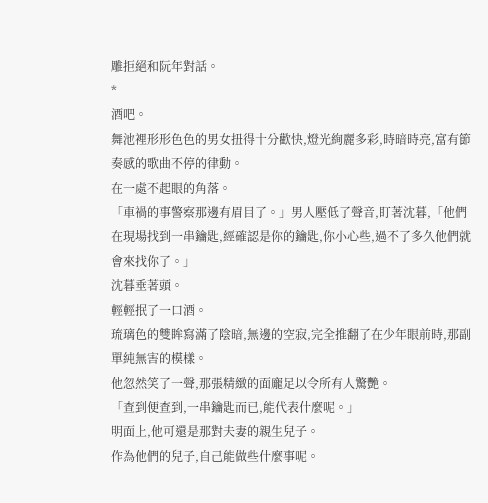雕拒絕和阮年對話。
*
酒吧。
舞池裡形形色色的男女扭得十分歡快,燈光絢麗多彩,時暗時亮,富有節奏感的歌曲不停的律動。
在一處不起眼的角落。
「車禍的事警察那邊有眉目了。」男人壓低了聲音,盯著沈暮,「他們在現場找到一串鑰匙,經確認是你的鑰匙,你小心些,過不了多久他們就會來找你了。」
沈暮垂著頭。
輕輕抿了一口酒。
琉璃色的雙眸寫滿了陰暗,無邊的空寂,完全推翻了在少年眼前時,那副單純無害的模樣。
他忽然笑了一聲,那張精緻的面龐足以令所有人驚艷。
「查到便查到,一串鑰匙而已,能代表什麼呢。」
明面上,他可還是那對夫妻的親生兒子。
作為他們的兒子,自己能做些什麼事呢。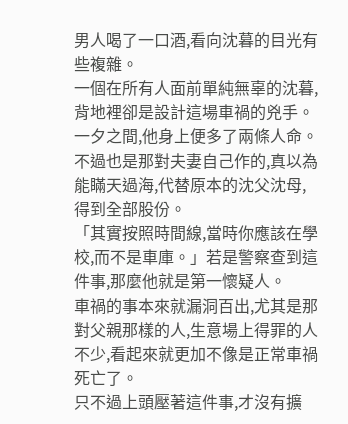男人喝了一口酒,看向沈暮的目光有些複雜。
一個在所有人面前單純無辜的沈暮,背地裡卻是設計這場車禍的兇手。
一夕之間,他身上便多了兩條人命。
不過也是那對夫妻自己作的,真以為能瞞天過海,代替原本的沈父沈母,得到全部股份。
「其實按照時間線,當時你應該在學校,而不是車庫。」若是警察查到這件事,那麼他就是第一懷疑人。
車禍的事本來就漏洞百出,尤其是那對父親那樣的人,生意場上得罪的人不少,看起來就更加不像是正常車禍死亡了。
只不過上頭壓著這件事,才沒有擴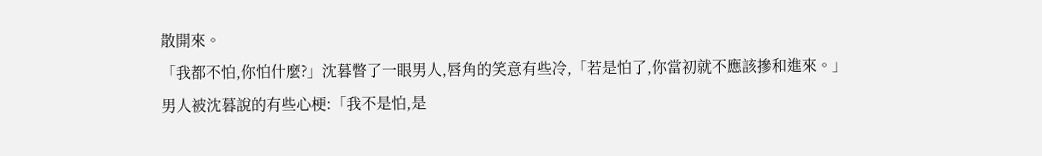散開來。
「我都不怕,你怕什麼?」沈暮瞥了一眼男人,唇角的笑意有些冷,「若是怕了,你當初就不應該摻和進來。」
男人被沈暮說的有些心梗:「我不是怕,是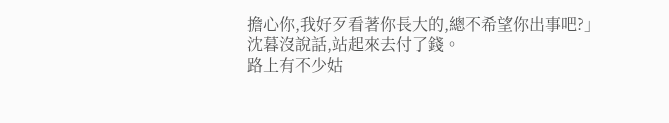擔心你,我好歹看著你長大的,總不希望你出事吧?」
沈暮沒說話,站起來去付了錢。
路上有不少姑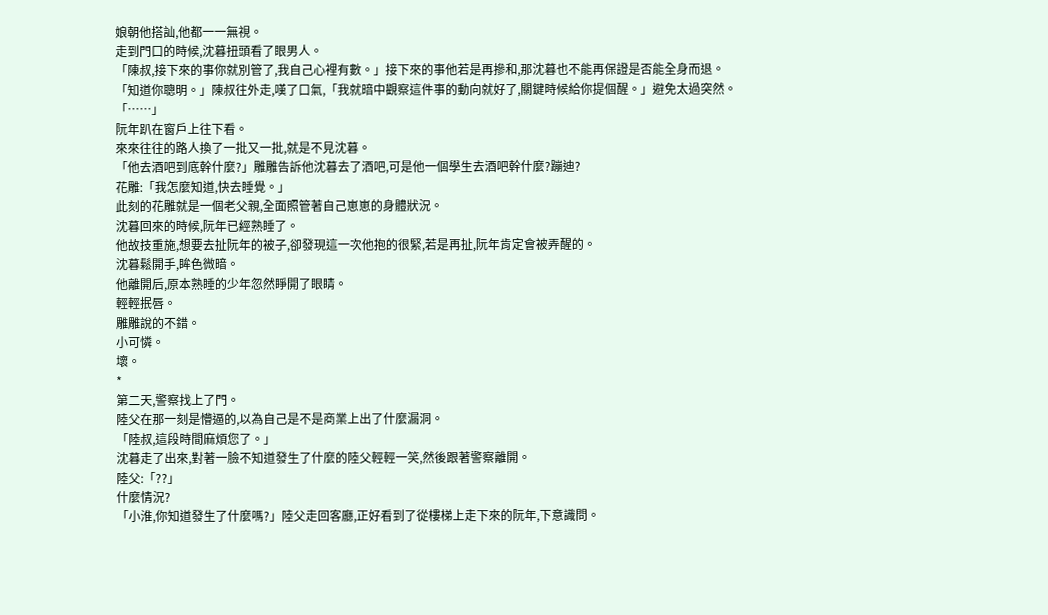娘朝他搭訕,他都一一無視。
走到門口的時候,沈暮扭頭看了眼男人。
「陳叔,接下來的事你就別管了,我自己心裡有數。」接下來的事他若是再摻和,那沈暮也不能再保證是否能全身而退。
「知道你聰明。」陳叔往外走,嘆了口氣,「我就暗中觀察這件事的動向就好了,關鍵時候給你提個醒。」避免太過突然。
「……」
阮年趴在窗戶上往下看。
來來往往的路人換了一批又一批,就是不見沈暮。
「他去酒吧到底幹什麼?」雕雕告訴他沈暮去了酒吧,可是他一個學生去酒吧幹什麼?蹦迪?
花雕:「我怎麼知道,快去睡覺。」
此刻的花雕就是一個老父親,全面照管著自己崽崽的身體狀況。
沈暮回來的時候,阮年已經熟睡了。
他故技重施,想要去扯阮年的被子,卻發現這一次他抱的很緊,若是再扯,阮年肯定會被弄醒的。
沈暮鬆開手,眸色微暗。
他離開后,原本熟睡的少年忽然睜開了眼睛。
輕輕抿唇。
雕雕說的不錯。
小可憐。
壞。
*
第二天,警察找上了門。
陸父在那一刻是懵逼的,以為自己是不是商業上出了什麼漏洞。
「陸叔,這段時間麻煩您了。」
沈暮走了出來,對著一臉不知道發生了什麼的陸父輕輕一笑,然後跟著警察離開。
陸父:「??」
什麼情況?
「小淮,你知道發生了什麼嗎?」陸父走回客廳,正好看到了從樓梯上走下來的阮年,下意識問。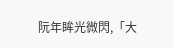阮年眸光微閃,「大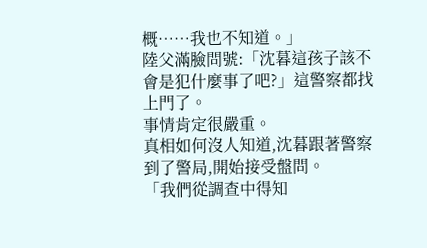概……我也不知道。」
陸父滿臉問號:「沈暮這孩子該不會是犯什麼事了吧?」這警察都找上門了。
事情肯定很嚴重。
真相如何沒人知道,沈暮跟著警察到了警局,開始接受盤問。
「我們從調查中得知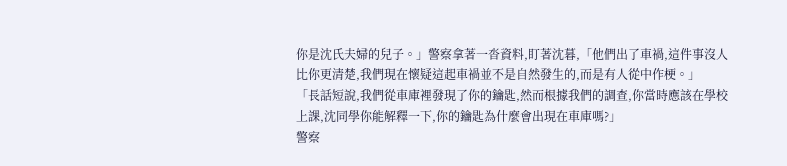你是沈氏夫婦的兒子。」警察拿著一沓資料,盯著沈暮,「他們出了車禍,這件事沒人比你更清楚,我們現在懷疑這起車禍並不是自然發生的,而是有人從中作梗。」
「長話短說,我們從車庫裡發現了你的鑰匙,然而根據我們的調查,你當時應該在學校上課,沈同學你能解釋一下,你的鑰匙為什麼會出現在車庫嗎?」
警察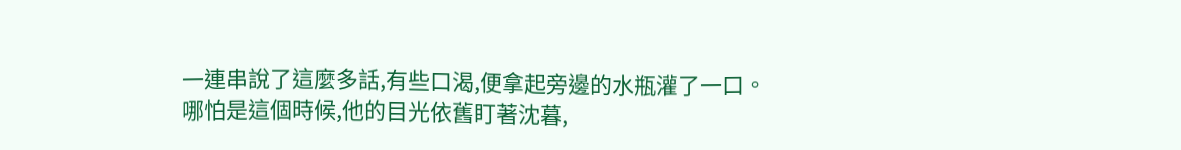一連串說了這麼多話,有些口渴,便拿起旁邊的水瓶灌了一口。
哪怕是這個時候,他的目光依舊盯著沈暮,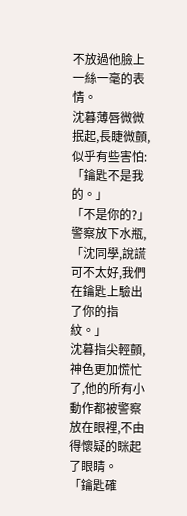不放過他臉上一絲一毫的表情。
沈暮薄唇微微抿起,長睫微顫,似乎有些害怕:「鑰匙不是我的。」
「不是你的?」警察放下水瓶,「沈同學,說謊可不太好,我們在鑰匙上驗出了你的指紋。」
沈暮指尖輕顫,神色更加慌忙了,他的所有小動作都被警察放在眼裡,不由得懷疑的眯起了眼睛。
「鑰匙確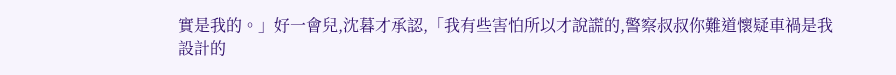實是我的。」好一會兒,沈暮才承認,「我有些害怕所以才說謊的,警察叔叔你難道懷疑車禍是我設計的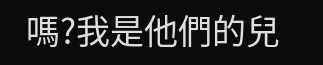嗎?我是他們的兒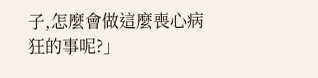子,怎麼會做這麼喪心病狂的事呢?」